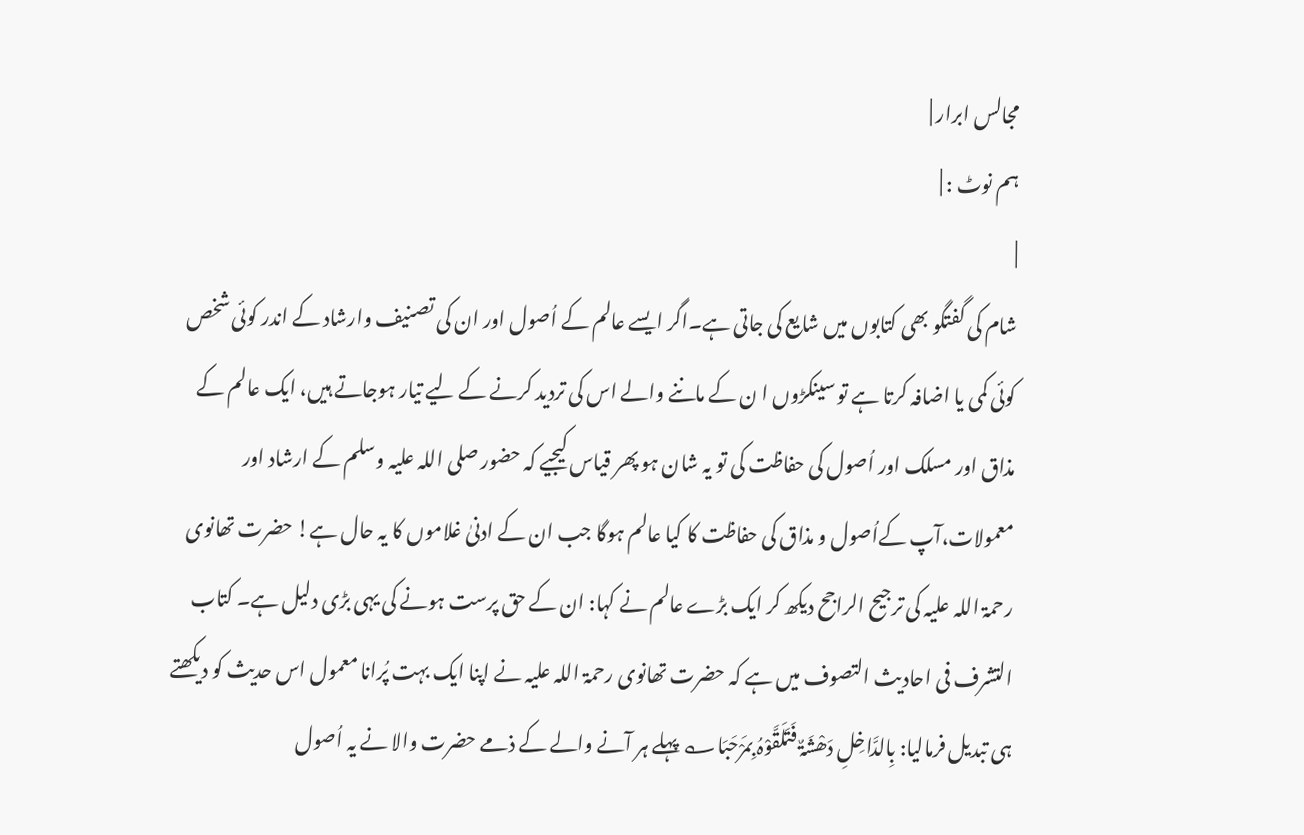مجالس ابرار |
ہم نوٹ : |
|
شام کی گفتگو بھی کتابوں میں شایع کی جاتی ہے۔اگر ایسے عالم کے اُصول اور ان کی تصنیف وارشاد کے اندر کوئی شخص کوئی کمی یا اضافہ کرتا ہے تو سینکڑوں ا ن کے ماننے والے اس کی تردید کرنے کے لیے تیار ہوجاتے ہیں، ایک عالم کے مذاق اور مسلک اور اُصول کی حفاظت کی تو یہ شان ہو پھر قیاس کیجیے کہ حضور صلی اللہ علیہ وسلم کے ارشاد اور معمولات،آپ کےاُصول و مذاق کی حفاظت کا کیا عالم ہوگا جب ان کے ادنیٰ غلاموں کا یہ حال ہے! حضرت تھانوی رحمۃ اللہ علیہ کی ترجیح الراجح دیکھ کر ایک بڑے عالم نے کہا: ان کے حق پرست ہونے کی یہی بڑی دلیل ہے۔ کتاب التشرف فی احادیث التصوف میں ہے کہ حضرت تھانوی رحمۃ اللہ علیہ نے اپنا ایک بہت پُرانا معمول اس حدیث کو دیکھتے ہی تبدیل فرمالیا: بِالدَّاخِلِ دَھْشَۃٌ فَتَلَقَّوْہُ بِمَرْحَبَا؎ پہلے ہر آنے والے کے ذمے حضرت والا نے یہ اُصول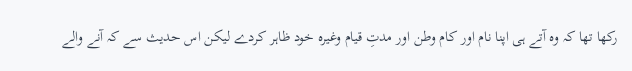رکھا تھا کہ وہ آتے ہی اپنا نام اور کام وطن اور مدتِ قیام وغیرہ خود ظاہر کردے لیکن اس حدیث سے کہ آنے والے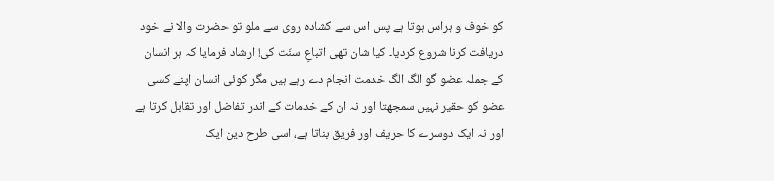کو خوف و ہراس ہوتا ہے پس اس سے کشادہ روی سے ملو تو حضرت والا نے خود دریافت کرنا شروع کردیا۔ کیا شان تھی اتباعِ سنّت کی! ارشاد فرمایا کہ ہر انسان کے جملہ عضو گو الگ الگ خدمت انجام دے رہے ہیں مگر کوئی انسان اپنے کسی عضو کو حقیر نہیں سمجھتا اور نہ ان کے خدمات کے اندر تفاضل اور تقابل کرتا ہے اور نہ ایک دوسرے کا حریف اور فریق بناتا ہے، اسی طرح دین ایک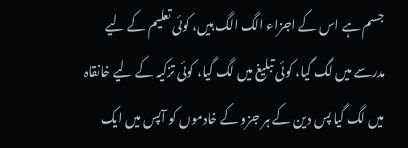جسم ہے اس کے اجزاء الگ الگ ہیں، کوئی تعلیم کے لیے مدرسے میں لگ گیا، کوئی تبلیغ میں لگ گیا، کوئی تزکیہ کے لیے خانقاہ میں لگ گیا پس دین کے ہر جزو کے خادموں کو آپس میں ایک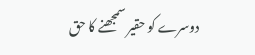دوسرے کو حقیر سمجھنے کا حق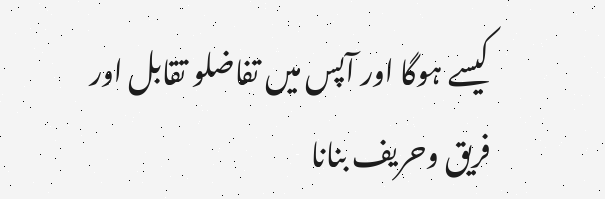کیسے ہوگا اور آپس میں تفاضلو تقابل اور فریق وحریف بنانا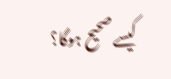کیسے صحیح ہوگا؟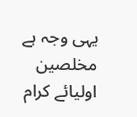یہی وجہ ہے مخلصین اولیائے کرام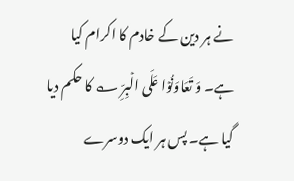نے ہر دین کے خادم کا اکرام کیا ہے۔ وَ تَعَاوَنُوۡا عَلَی الۡبِرِّ ؎ کا حکم دیا گیا ہے۔ پس ہر ایک دوسرے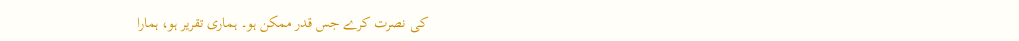کی نصرت کرے جس قدر ممکن ہو۔ ہماری تقریر ہو، ہمارا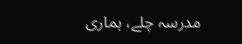مدرسہ چلے، ہماری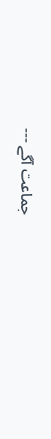جماعت آگے ---